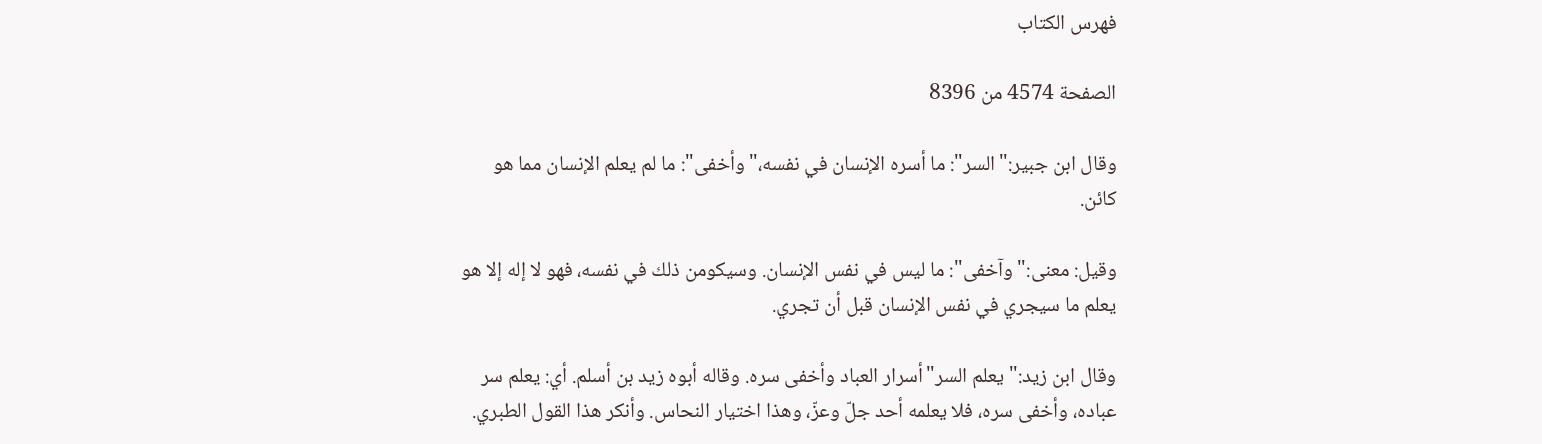فهرس الكتاب

الصفحة 4574 من 8396

وقال ابن جبير:"السر": ما أسره الإنسان في نفسه،"وأخفى": ما لم يعلم الإنسان مما هو كائن.

وقيل: معنى:"وآخفى": ما ليس في نفس الإنسان. وسيكومن ذلك في نفسه، فهو لا إله إلا هو يعلم ما سيجري في نفس الإنسان قبل أن تجري.

وقال ابن زيد:"يعلم السر"أسرار العباد وأخفى سره. وقاله أبوه زيد بن أسلم. أي: يعلم سر عباده، وأخفى سره، فلا يعلمه أحد جلّ وعزّ، وهذا اختيار النحاس. وأنكر هذا القول الطبري.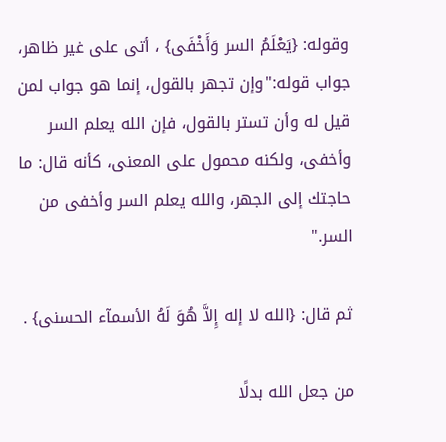وقوله: {يَعْلَمُ السر وَأَخْفَى} ، أتى على غير ظاهر، جواب قوله:"وإن تجهر بالقول، إنما هو جواب لمن قيل له وأن تستر بالقول، فإن الله يعلم السر وأخفى، ولكنه محمول على المعنى، كأنه قال: ما حاجتك إلى الجهر، والله يعلم السر وأخفى من السر."

ثم قال: {الله لا إله إِلاَّ هُوَ لَهُ الأسمآء الحسنى} .

من جعل الله بدلًا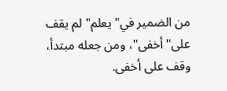من الضمير في"يعلم"لم يقف على"أخفى"، ومن جعله مبتدأ، وقف على أخفى.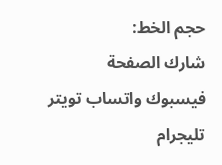حجم الخط:
شارك الصفحة
فيسبوك واتساب تويتر تليجرام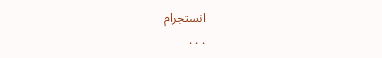انستجرام
. . .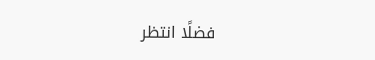فضلًا انتظر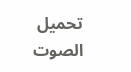تحميل الصوت